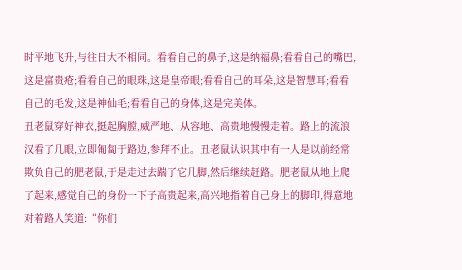时平地飞升,与往日大不相同。看看自己的鼻子,这是纳福鼻;看看自己的嘴巴,这是富贵疮;看看自己的眼珠,这是皇帝眼;看看自己的耳朵,这是智慧耳;看看自己的毛发,这是神仙毛;看看自己的身体,这是完美体。
丑老鼠穿好神衣,挺起胸膛,威严地、从容地、高贵地慢慢走着。路上的流浪汉看了几眼,立即匍匐于路边,参拜不止。丑老鼠认识其中有一人是以前经常欺负自己的肥老鼠,于是走过去踹了它几脚,然后继续赶路。肥老鼠从地上爬了起来,感觉自己的身份一下子高贵起来,高兴地指着自己身上的脚印,得意地对着路人笑道:“你们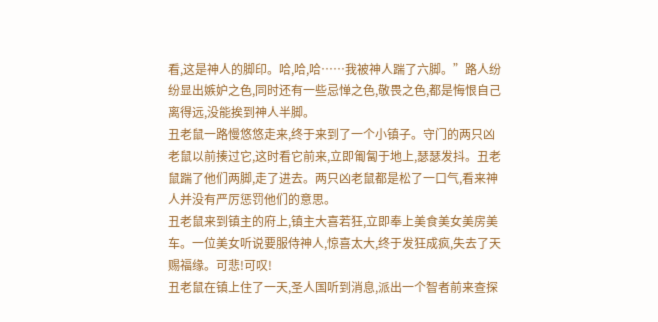看,这是神人的脚印。哈,哈,哈……我被神人踹了六脚。”路人纷纷显出嫉妒之色,同时还有一些忌惮之色,敬畏之色,都是悔恨自己离得远,没能挨到神人半脚。
丑老鼠一路慢悠悠走来,终于来到了一个小镇子。守门的两只凶老鼠以前揍过它,这时看它前来,立即匍匐于地上,瑟瑟发抖。丑老鼠踹了他们两脚,走了进去。两只凶老鼠都是松了一口气,看来神人并没有严厉惩罚他们的意思。
丑老鼠来到镇主的府上,镇主大喜若狂,立即奉上美食美女美房美车。一位美女听说要服侍神人,惊喜太大,终于发狂成疯,失去了天赐福缘。可悲!可叹!
丑老鼠在镇上住了一天,圣人国听到消息,派出一个智者前来查探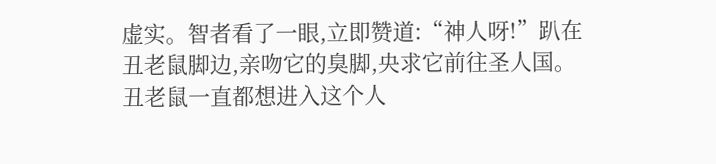虚实。智者看了一眼,立即赞道:“神人呀!”趴在丑老鼠脚边,亲吻它的臭脚,央求它前往圣人国。丑老鼠一直都想进入这个人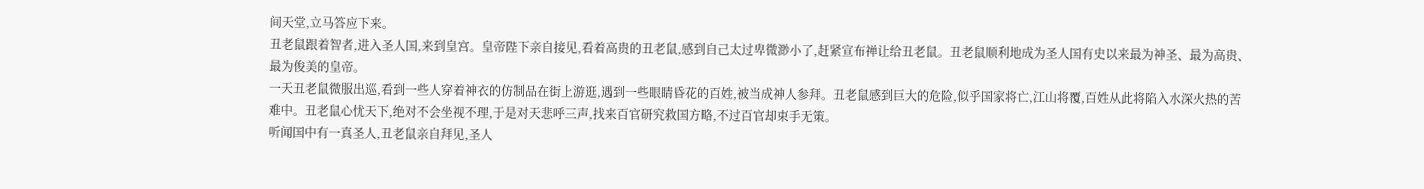间天堂,立马答应下来。
丑老鼠跟着智者,进入圣人国,来到皇宫。皇帝陛下亲自接见,看着高贵的丑老鼠,感到自己太过卑微渺小了,赶紧宣布禅让给丑老鼠。丑老鼠顺利地成为圣人国有史以来最为神圣、最为高贵、最为俊美的皇帝。
一天丑老鼠微服出巡,看到一些人穿着神衣的仿制品在街上游逛,遇到一些眼睛昏花的百姓,被当成神人参拜。丑老鼠感到巨大的危险,似乎国家将亡,江山将覆,百姓从此将陷入水深火热的苦难中。丑老鼠心忧天下,绝对不会坐视不理,于是对天悲呼三声,找来百官研究救国方略,不过百官却束手无策。
听闻国中有一真圣人,丑老鼠亲自拜见,圣人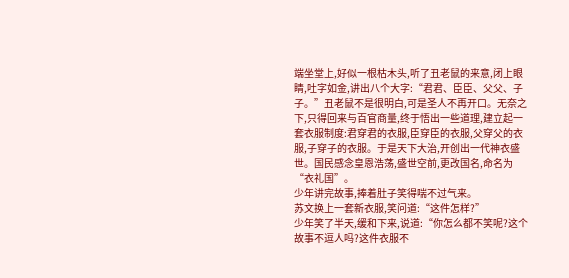端坐堂上,好似一根枯木头,听了丑老鼠的来意,闭上眼睛,吐字如金,讲出八个大字:“君君、臣臣、父父、子子。”丑老鼠不是很明白,可是圣人不再开口。无奈之下,只得回来与百官商量,终于悟出一些道理,建立起一套衣服制度:君穿君的衣服,臣穿臣的衣服,父穿父的衣服,子穿子的衣服。于是天下大治,开创出一代神衣盛世。国民感念皇恩浩荡,盛世空前,更改国名,命名为“衣礼国”。
少年讲完故事,捧着肚子笑得喘不过气来。
苏文换上一套新衣服,笑问道:“这件怎样?”
少年笑了半天,缓和下来,说道:“你怎么都不笑呢?这个故事不逗人吗?这件衣服不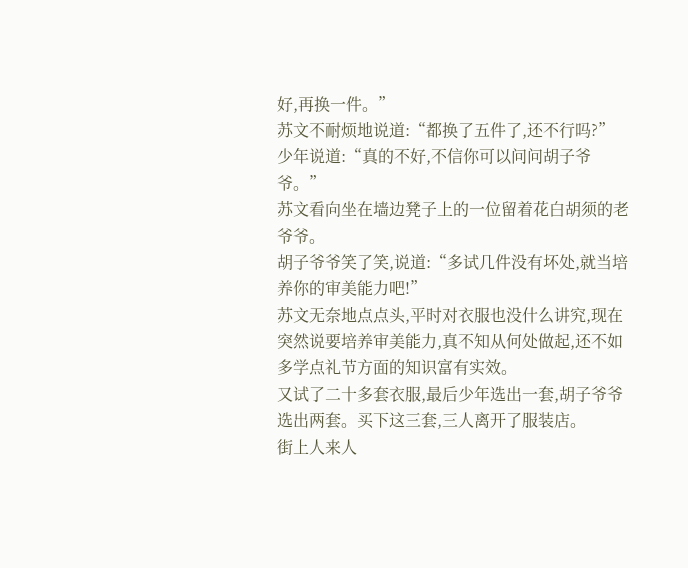好,再换一件。”
苏文不耐烦地说道:“都换了五件了,还不行吗?”
少年说道:“真的不好,不信你可以问问胡子爷爷。”
苏文看向坐在墙边凳子上的一位留着花白胡须的老爷爷。
胡子爷爷笑了笑,说道:“多试几件没有坏处,就当培养你的审美能力吧!”
苏文无奈地点点头,平时对衣服也没什么讲究,现在突然说要培养审美能力,真不知从何处做起,还不如多学点礼节方面的知识富有实效。
又试了二十多套衣服,最后少年选出一套,胡子爷爷选出两套。买下这三套,三人离开了服装店。
街上人来人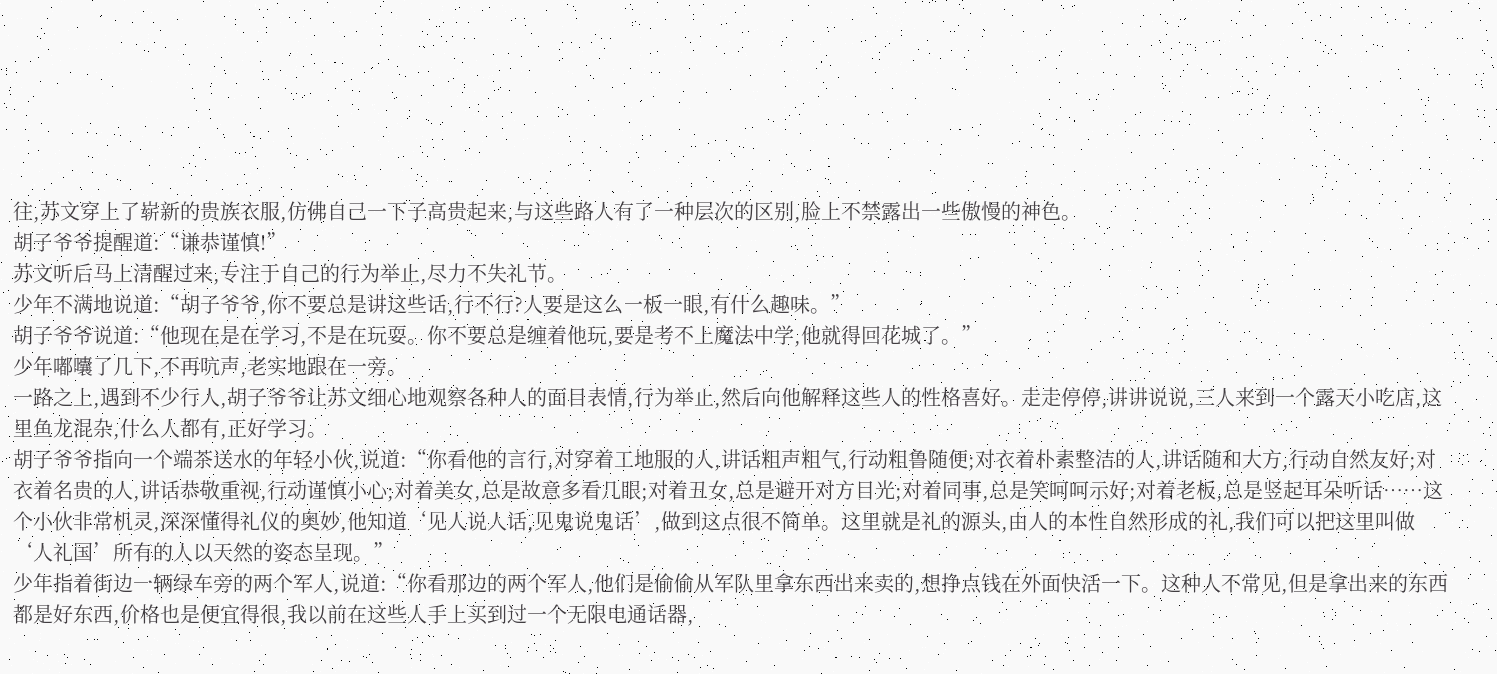往,苏文穿上了崭新的贵族衣服,仿佛自己一下子高贵起来,与这些路人有了一种层次的区别,脸上不禁露出一些傲慢的神色。
胡子爷爷提醒道:“谦恭谨慎!”
苏文听后马上清醒过来,专注于自己的行为举止,尽力不失礼节。
少年不满地说道:“胡子爷爷,你不要总是讲这些话,行不行?人要是这么一板一眼,有什么趣味。”
胡子爷爷说道:“他现在是在学习,不是在玩耍。你不要总是缠着他玩,要是考不上魔法中学,他就得回花城了。”
少年嘟囔了几下,不再吭声,老实地跟在一旁。
一路之上,遇到不少行人,胡子爷爷让苏文细心地观察各种人的面目表情,行为举止,然后向他解释这些人的性格喜好。走走停停,讲讲说说,三人来到一个露天小吃店,这里鱼龙混杂,什么人都有,正好学习。
胡子爷爷指向一个端茶送水的年轻小伙,说道:“你看他的言行,对穿着工地服的人,讲话粗声粗气,行动粗鲁随便;对衣着朴素整洁的人,讲话随和大方,行动自然友好;对衣着名贵的人,讲话恭敬重视,行动谨慎小心;对着美女,总是故意多看几眼;对着丑女,总是避开对方目光;对着同事,总是笑呵呵示好;对着老板,总是竖起耳朵听话……这个小伙非常机灵,深深懂得礼仪的奥妙,他知道‘见人说人话,见鬼说鬼话’,做到这点很不简单。这里就是礼的源头,由人的本性自然形成的礼,我们可以把这里叫做‘人礼国’所有的人以天然的姿态呈现。”
少年指着街边一辆绿车旁的两个军人,说道:“你看那边的两个军人,他们是偷偷从军队里拿东西出来卖的,想挣点钱在外面快活一下。这种人不常见,但是拿出来的东西都是好东西,价格也是便宜得很,我以前在这些人手上买到过一个无限电通话器,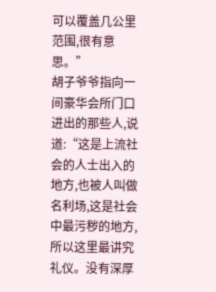可以覆盖几公里范围,很有意思。”
胡子爷爷指向一间豪华会所门口进出的那些人,说道:“这是上流社会的人士出入的地方,也被人叫做名利场,这是社会中最污秽的地方,所以这里最讲究礼仪。没有深厚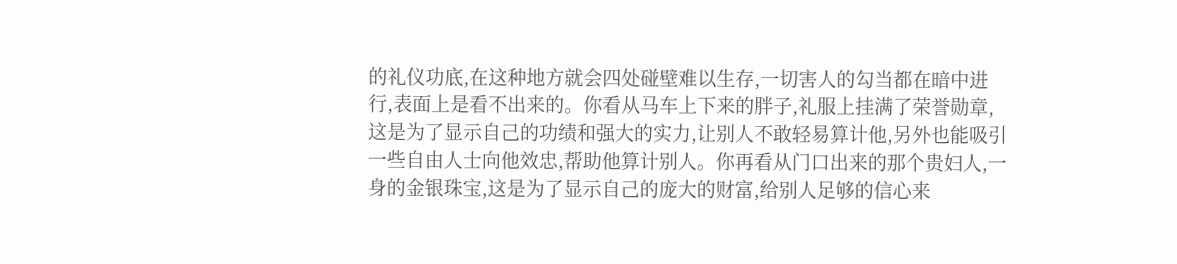的礼仪功底,在这种地方就会四处碰壁难以生存,一切害人的勾当都在暗中进行,表面上是看不出来的。你看从马车上下来的胖子,礼服上挂满了荣誉勋章,这是为了显示自己的功绩和强大的实力,让别人不敢轻易算计他,另外也能吸引一些自由人士向他效忠,帮助他算计别人。你再看从门口出来的那个贵妇人,一身的金银珠宝,这是为了显示自己的庞大的财富,给别人足够的信心来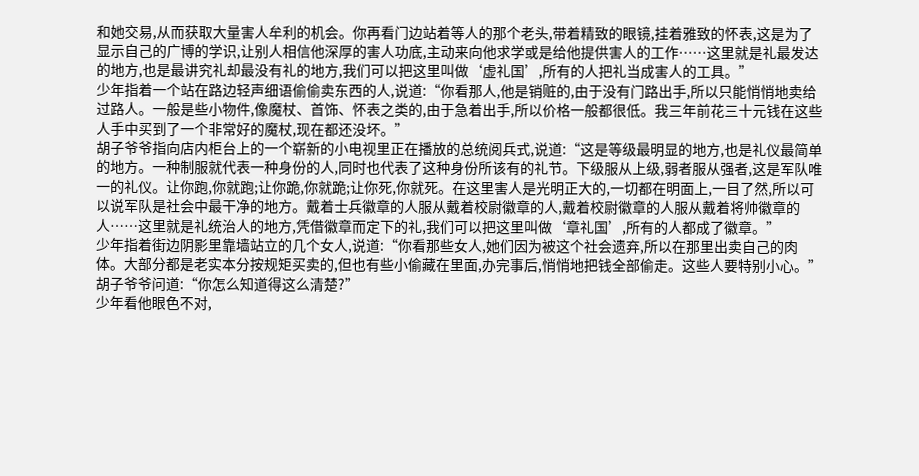和她交易,从而获取大量害人牟利的机会。你再看门边站着等人的那个老头,带着精致的眼镜,挂着雅致的怀表,这是为了显示自己的广博的学识,让别人相信他深厚的害人功底,主动来向他求学或是给他提供害人的工作……这里就是礼最发达的地方,也是最讲究礼却最没有礼的地方,我们可以把这里叫做‘虚礼国’,所有的人把礼当成害人的工具。”
少年指着一个站在路边轻声细语偷偷卖东西的人,说道:“你看那人,他是销赃的,由于没有门路出手,所以只能悄悄地卖给过路人。一般是些小物件,像魔杖、首饰、怀表之类的,由于急着出手,所以价格一般都很低。我三年前花三十元钱在这些人手中买到了一个非常好的魔杖,现在都还没坏。”
胡子爷爷指向店内柜台上的一个崭新的小电视里正在播放的总统阅兵式,说道:“这是等级最明显的地方,也是礼仪最简单的地方。一种制服就代表一种身份的人,同时也代表了这种身份所该有的礼节。下级服从上级,弱者服从强者,这是军队唯一的礼仪。让你跑,你就跑;让你跪,你就跪;让你死,你就死。在这里害人是光明正大的,一切都在明面上,一目了然,所以可以说军队是社会中最干净的地方。戴着士兵徽章的人服从戴着校尉徽章的人,戴着校尉徽章的人服从戴着将帅徽章的人……这里就是礼统治人的地方,凭借徽章而定下的礼,我们可以把这里叫做‘章礼国’,所有的人都成了徽章。”
少年指着街边阴影里靠墙站立的几个女人,说道:“你看那些女人,她们因为被这个社会遗弃,所以在那里出卖自己的肉体。大部分都是老实本分按规矩买卖的,但也有些小偷藏在里面,办完事后,悄悄地把钱全部偷走。这些人要特别小心。”
胡子爷爷问道:“你怎么知道得这么清楚?”
少年看他眼色不对,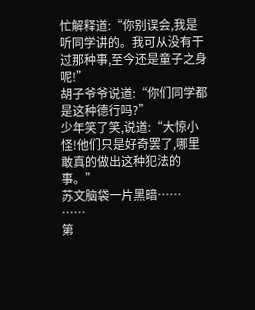忙解释道:“你别误会,我是听同学讲的。我可从没有干过那种事,至今还是童子之身呢!”
胡子爷爷说道:“你们同学都是这种德行吗?”
少年笑了笑,说道:“大惊小怪!他们只是好奇罢了,哪里敢真的做出这种犯法的事。”
苏文脑袋一片黑暗……
……
第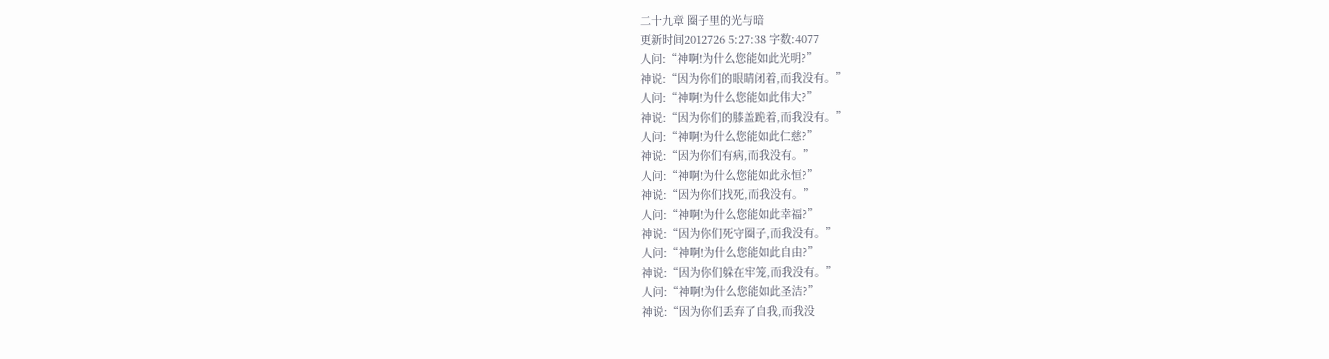二十九章 圈子里的光与暗
更新时间2012726 5:27:38 字数:4077
人问:“神啊!为什么您能如此光明?”
神说:“因为你们的眼睛闭着,而我没有。”
人问:“神啊!为什么您能如此伟大?”
神说:“因为你们的膝盖跪着,而我没有。”
人问:“神啊!为什么您能如此仁慈?”
神说:“因为你们有病,而我没有。”
人问:“神啊!为什么您能如此永恒?”
神说:“因为你们找死,而我没有。”
人问:“神啊!为什么您能如此幸福?”
神说:“因为你们死守圈子,而我没有。”
人问:“神啊!为什么您能如此自由?”
神说:“因为你们躲在牢笼,而我没有。”
人问:“神啊!为什么您能如此圣洁?”
神说:“因为你们丢弃了自我,而我没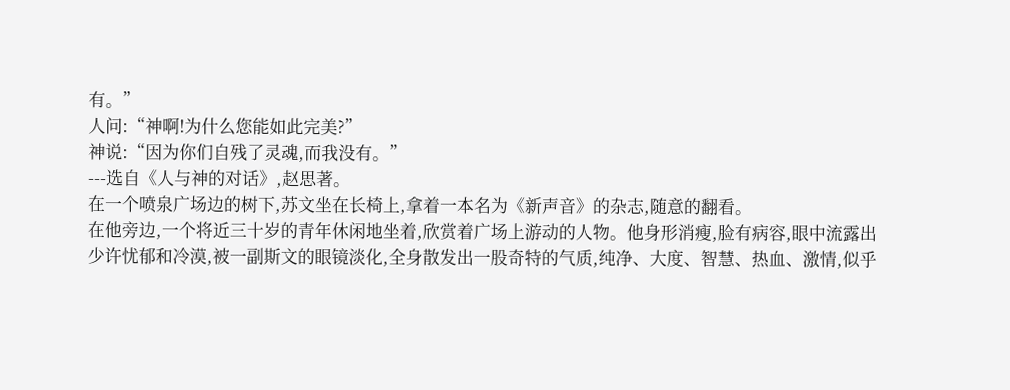有。”
人问:“神啊!为什么您能如此完美?”
神说:“因为你们自残了灵魂,而我没有。”
---选自《人与神的对话》,赵思著。
在一个喷泉广场边的树下,苏文坐在长椅上,拿着一本名为《新声音》的杂志,随意的翻看。
在他旁边,一个将近三十岁的青年休闲地坐着,欣赏着广场上游动的人物。他身形消瘦,脸有病容,眼中流露出少许忧郁和冷漠,被一副斯文的眼镜淡化,全身散发出一股奇特的气质,纯净、大度、智慧、热血、激情,似乎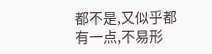都不是,又似乎都有一点,不易形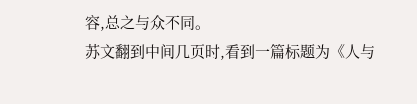容,总之与众不同。
苏文翻到中间几页时,看到一篇标题为《人与